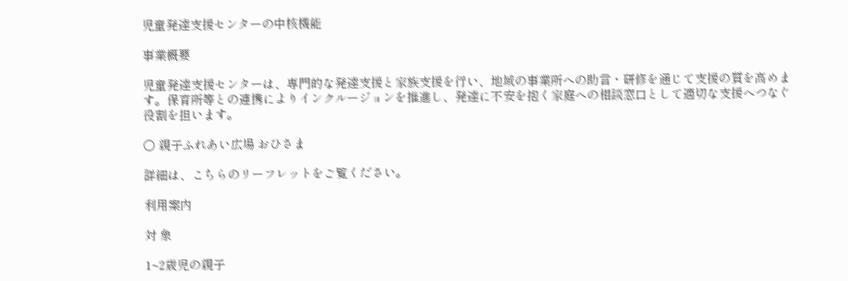児童発達支援センターの中核機能

事業概要

児童発達支援センターは、専門的な発達支援と家族支援を行い、地域の事業所への助言・研修を通じて支援の質を高めます。保育所等との連携によりインクルージョンを推進し、発達に不安を抱く家庭への相談窓口として適切な支援へつなぐ役割を担います。

〇 親子ふれあい広場 おひさま

詳細は、こちらのリーフレットをご覧ください。

利用案内

対 象

1~2歳児の親子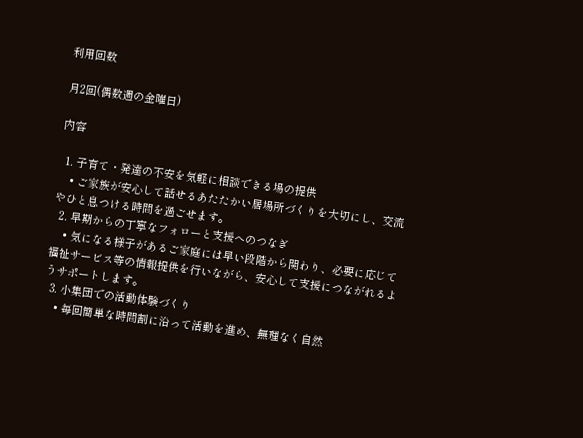利用回数

月2回(偶数週の金曜日)

内容

  1. 子育て・発達の不安を気軽に相談できる場の提供
    • ご家族が安心して話せるあたたかい居場所づくりを大切にし、交流やひと息つける時間を過ごせます。
  2. 早期からの丁寧なフォローと支援へのつなぎ
    • 気になる様子があるご家庭には早い段階から関わり、必要に応じて福祉サービス等の情報提供を行いながら、安心して支援につながれるようサポートします。
  3. 小集団での活動体験づくり
    • 毎回簡単な時間割に沿って活動を進め、無理なく自然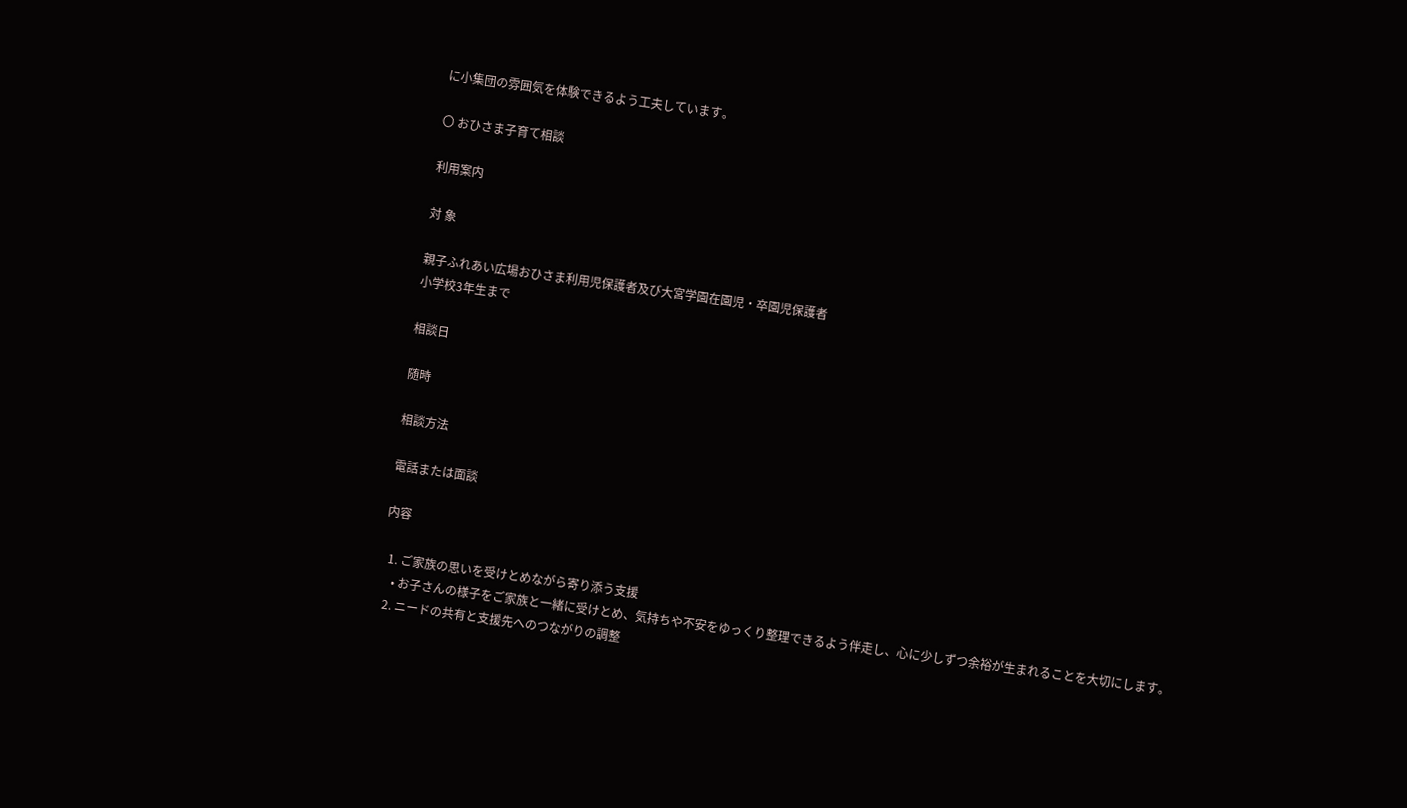に小集団の雰囲気を体験できるよう工夫しています。

〇 おひさま子育て相談

利用案内

対 象

親子ふれあい広場おひさま利用児保護者及び大宮学園在園児・卒園児保護者
小学校3年生まで

相談日

随時

相談方法

電話または面談

内容

  1. ご家族の思いを受けとめながら寄り添う支援
    • お子さんの様子をご家族と一緒に受けとめ、気持ちや不安をゆっくり整理できるよう伴走し、心に少しずつ余裕が生まれることを大切にします。
  2. ニードの共有と支援先へのつながりの調整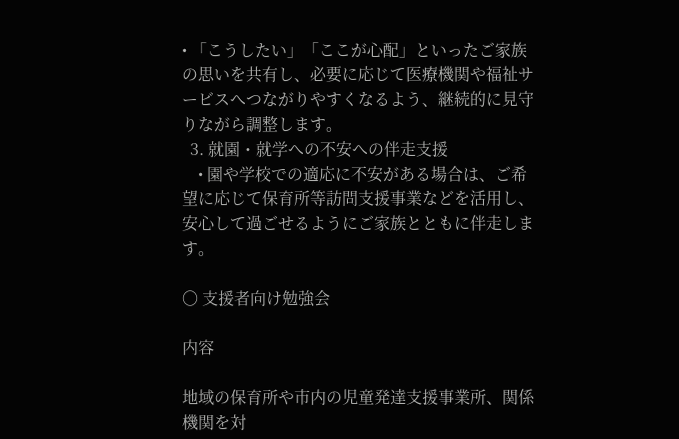• 「こうしたい」「ここが心配」といったご家族の思いを共有し、必要に応じて医療機関や福祉サービスへつながりやすくなるよう、継続的に見守りながら調整します。
  3. 就園・就学への不安への伴走支援
    • 園や学校での適応に不安がある場合は、ご希望に応じて保育所等訪問支援事業などを活用し、安心して過ごせるようにご家族とともに伴走します。

〇 支援者向け勉強会

内容

地域の保育所や市内の児童発達支援事業所、関係機関を対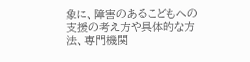象に、障害のあるこどもへの支援の考え方や具体的な方法、専門機関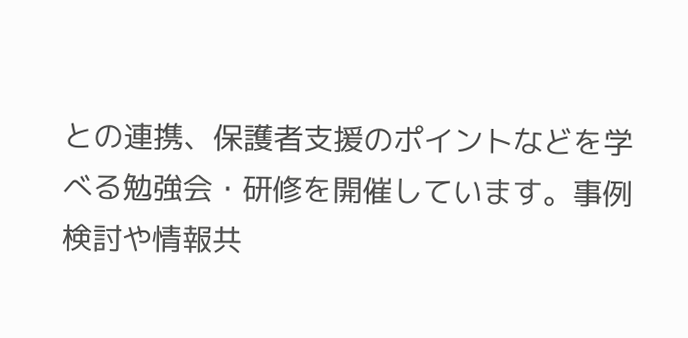との連携、保護者支援のポイントなどを学べる勉強会・研修を開催しています。事例検討や情報共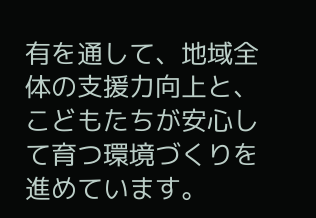有を通して、地域全体の支援力向上と、こどもたちが安心して育つ環境づくりを進めています。